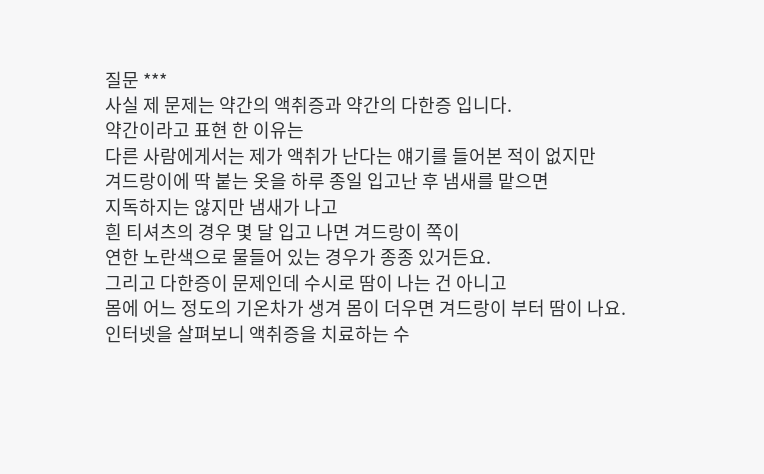질문 ***
사실 제 문제는 약간의 액취증과 약간의 다한증 입니다.
약간이라고 표현 한 이유는
다른 사람에게서는 제가 액취가 난다는 얘기를 들어본 적이 없지만
겨드랑이에 딱 붙는 옷을 하루 종일 입고난 후 냄새를 맡으면
지독하지는 않지만 냄새가 나고
흰 티셔츠의 경우 몇 달 입고 나면 겨드랑이 쪽이
연한 노란색으로 물들어 있는 경우가 종종 있거든요.
그리고 다한증이 문제인데 수시로 땀이 나는 건 아니고
몸에 어느 정도의 기온차가 생겨 몸이 더우면 겨드랑이 부터 땀이 나요.
인터넷을 살펴보니 액취증을 치료하는 수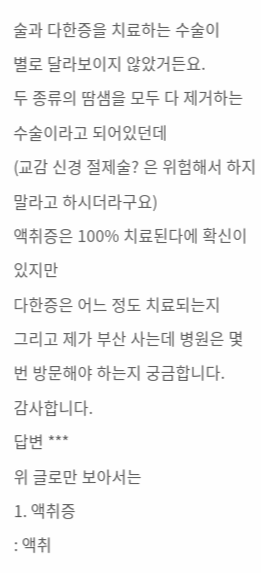술과 다한증을 치료하는 수술이
별로 달라보이지 않았거든요.
두 종류의 땀샘을 모두 다 제거하는 수술이라고 되어있던데
(교감 신경 절제술? 은 위험해서 하지말라고 하시더라구요)
액취증은 100% 치료된다에 확신이 있지만
다한증은 어느 정도 치료되는지
그리고 제가 부산 사는데 병원은 몇 번 방문해야 하는지 궁금합니다.
감사합니다.
답변 ***
위 글로만 보아서는
1. 액취증
: 액취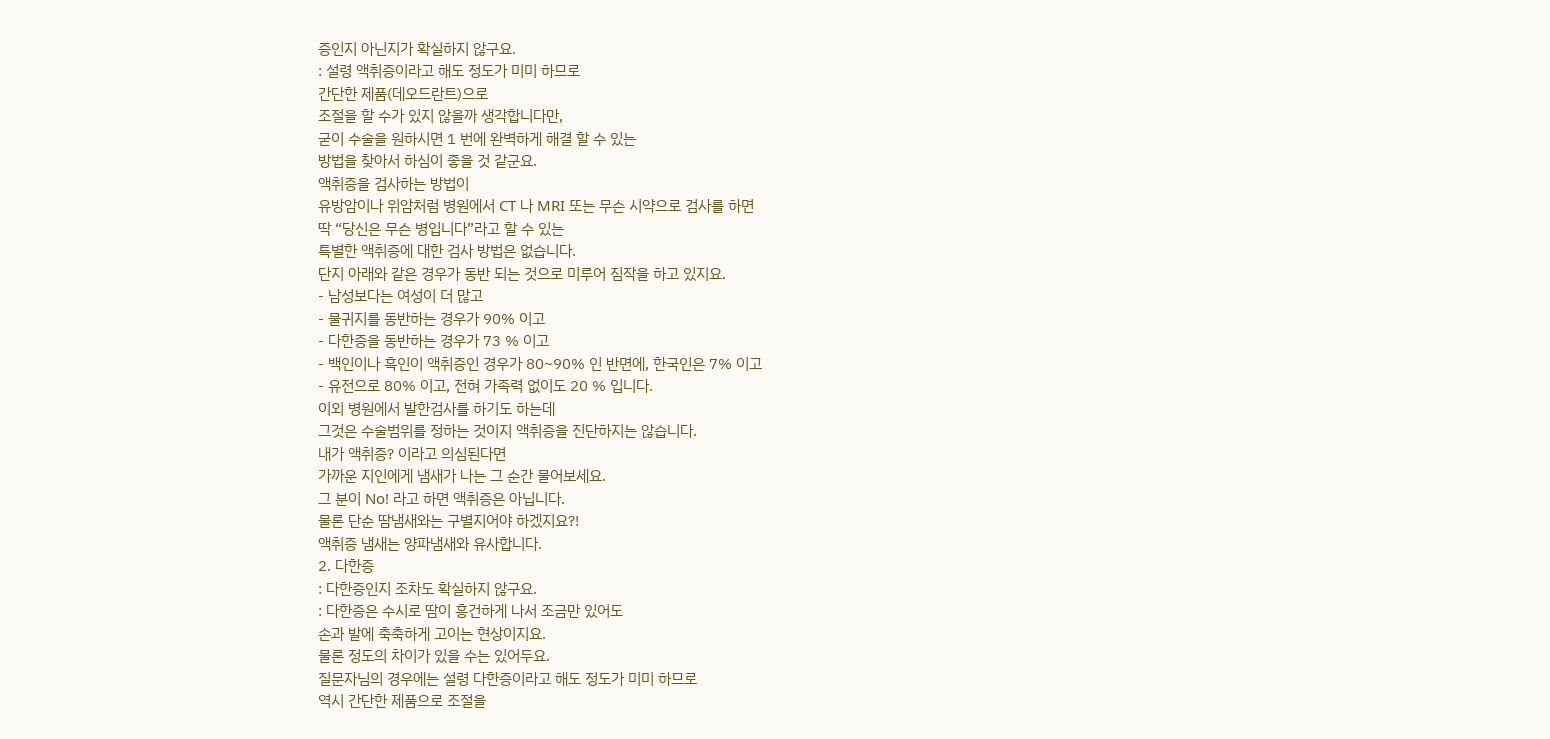증인지 아닌지가 확실하지 않구요.
: 설령 액취증이라고 해도 정도가 미미 하므로
간단한 제품(데오드란트)으로
조절을 할 수가 있지 않을까 생각합니다만,
굳이 수술을 원하시면 1 번에 완벽하게 해결 할 수 있는
방법을 찾아서 하심이 좋을 것 같군요.
액취증을 검사하는 방법이
유방암이나 위암처럼 병원에서 CT 나 MRI 또는 무슨 시약으로 검사를 하면
딱 “당신은 무슨 병입니다”라고 할 수 있는
특별한 액취증에 대한 검사 방법은 없습니다.
단지 아래와 같은 경우가 동반 되는 것으로 미루어 짐작을 하고 있지요.
- 남성보다는 여성이 더 많고
- 물귀지를 동반하는 경우가 90% 이고
- 다한증을 동반하는 경우가 73 % 이고
- 백인이나 흑인이 액취증인 경우가 80~90% 인 반면에, 한국인은 7% 이고
- 유전으로 80% 이고, 전혀 가족력 없이도 20 % 입니다.
이외 병원에서 발한검사를 하기도 하는데
그것은 수술범위를 정하는 것이지 액취증을 진단하지는 않습니다.
내가 액취증? 이라고 의심된다면
가까운 지인에게 냄새가 나는 그 순간 물어보세요.
그 분이 No! 라고 하면 액취증은 아닙니다.
물론 단순 땀냄새와는 구별지어야 하겠지요?!
액취증 냄새는 양파냄새와 유사합니다.
2. 다한증
: 다한증인지 조차도 확실하지 않구요.
: 다한증은 수시로 땀이 흥건하게 나서 조금만 있어도
손과 발에 축축하게 고이는 현상이지요.
물론 정도의 차이가 있을 수는 있어두요.
질문자님의 경우에는 설령 다한증이라고 해도 정도가 미미 하므로
역시 간단한 제품으로 조절을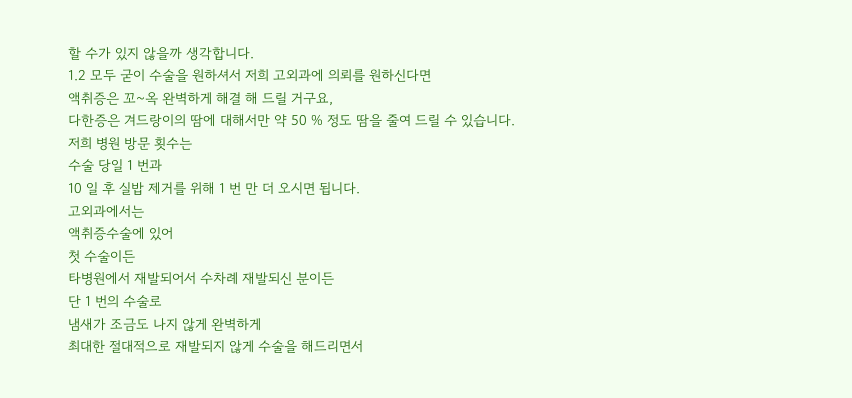할 수가 있지 않을까 생각합니다.
1.2 모두 굳이 수술을 원하셔서 저희 고외과에 의뢰를 원하신다면
액취증은 꼬~옥 완벽하게 해결 해 드릴 거구요,
다한증은 겨드랑이의 땀에 대해서만 약 50 % 정도 땀을 줄여 드릴 수 있습니다.
저희 병원 방문 횟수는
수술 당일 1 번과
10 일 후 실밥 제거를 위해 1 번 만 더 오시면 됩니다.
고외과에서는
액취증수술에 있어
첫 수술이든
타병원에서 재발되어서 수차례 재발되신 분이든
단 1 번의 수술로
냄새가 조금도 나지 않게 완벽하게
최대한 절대적으로 재발되지 않게 수술을 해드리면서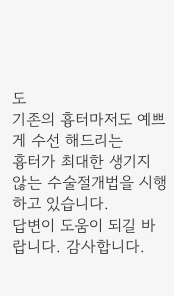도
기존의 흉터마저도 예쁘게 수선 해드리는
흉터가 최대한 생기지 않는 수술절개법을 시행하고 있습니다.
답변이 도움이 되길 바랍니다. 감사합니다.